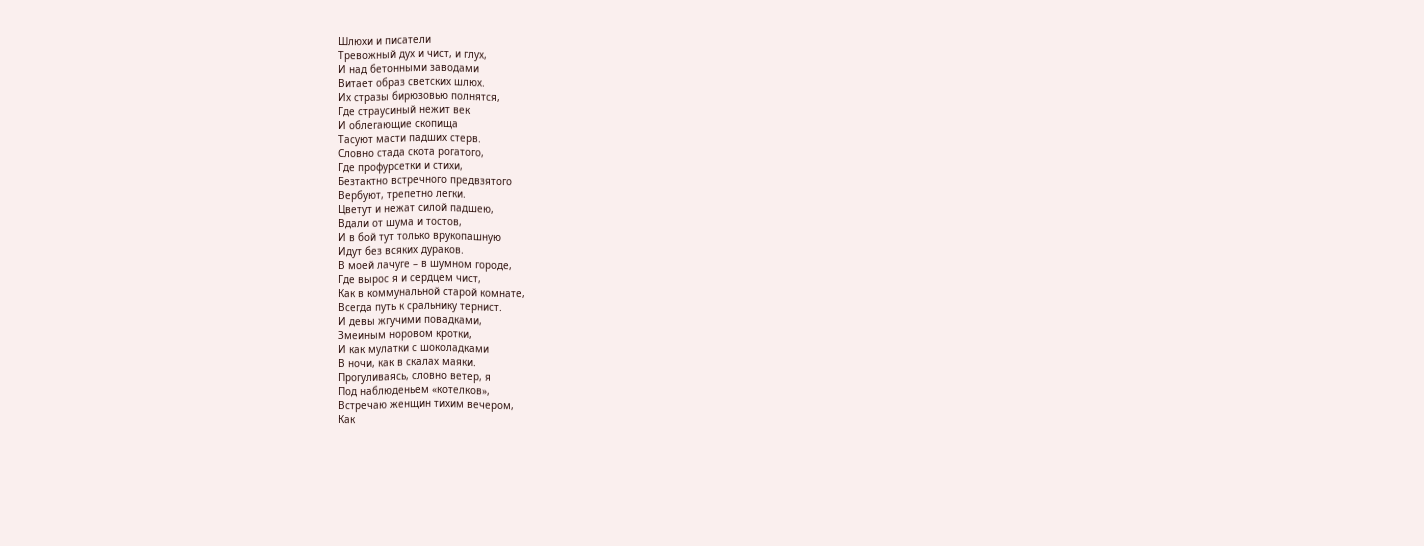Шлюхи и писатели
Тревожный дух и чист, и глух,
И над бетонными заводами
Витает образ светских шлюх.
Их стразы бирюзовью полнятся,
Где страусиный нежит век
И облегающие скопища
Тасуют масти падших стерв.
Словно стада скота рогатого,
Где профурсетки и стихи,
Безтактно встречного предвзятого
Вербуют, трепетно легки.
Цветут и нежат силой падшею,
Вдали от шума и тостов,
И в бой тут только врукопашную
Идут без всяких дураков.
В моей лачуге – в шумном городе,
Где вырос я и сердцем чист,
Как в коммунальной старой комнате,
Всегда путь к сральнику тернист.
И девы жгучими повадками,
Змеиным норовом кротки,
И как мулатки с шоколадками
В ночи, как в скалах маяки.
Прогуливаясь, словно ветер, я
Под наблюденьем «котелков»,
Встречаю женщин тихим вечером,
Как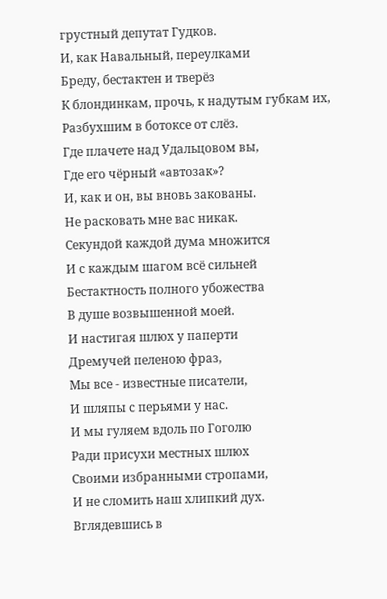грустный депутат Гудков.
И, как Навальный, переулками
Бреду, бестактен и тверёз
К блондинкам, прочь, к надутым губкам их,
Разбухшим в ботоксе от слёз.
Где плачете над Удальцовом вы,
Где его чёрный «автозак»?
И, как и он, вы вновь закованы.
Не расковать мне вас никак.
Секундой каждой дума множится
И с каждым шагом всё сильней
Бестактность полного убожества
В душе возвышенной моей.
И настигая шлюх у паперти
Дремучей пеленою фраз,
Мы все - известные писатели,
И шляпы с перьями у нас.
И мы гуляем вдоль по Гоголю
Ради присухи местных шлюх
Своими избранными стропами,
И не сломить наш хлипкий дух.
Вглядевшись в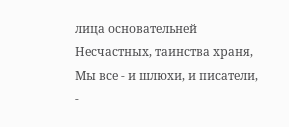лица основательней
Несчастных, таинства храня,
Мы все - и шлюхи, и писатели, -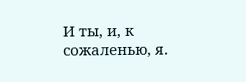И ты, и, к сожаленью, я.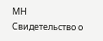МН
Свидетельство о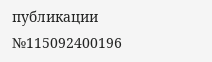публикации №115092400196